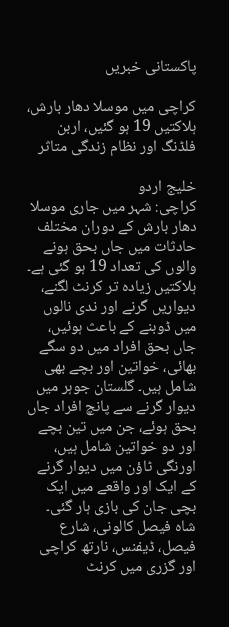پاکستانی خبریں

کراچی میں موسلا دھار بارش، ہلاکتیں 19 ہو گئیں، اربن فلڈنگ اور نظام زندگی متاثر

خلیج اردو
کراچی: شہر میں جاری موسلا دھار بارش کے دوران مختلف حادثات میں جاں بحق ہونے والوں کی تعداد 19 ہو گئی ہے۔ ہلاکتیں زیادہ تر کرنٹ لگنے، دیواریں گرنے اور ندی نالوں میں ڈوبنے کے باعث ہوئیں، جاں بحق افراد میں دو سگے بھائی، خواتین اور بچے بھی شامل ہیں۔ گلستان جوہر میں دیوار گرنے سے پانچ افراد جاں بحق ہوئے، جن میں تین بچے اور دو خواتین شامل ہیں، اورنگی ٹاؤن میں دیوار گرنے کے ایک اور واقعے میں ایک بچی جان کی بازی ہار گئی۔ شاہ فیصل کالونی، شارع فیصل، ڈیفنس، نارتھ کراچی اور گزری میں کرنٹ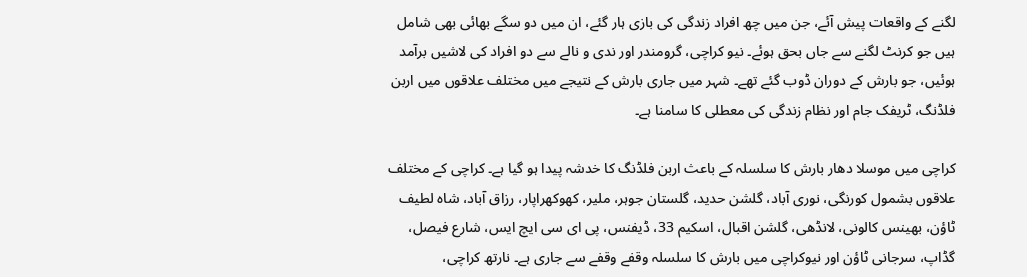لگنے کے واقعات پیش آئے، جن میں چھ افراد زندگی کی بازی ہار گئے، ان میں دو سگے بھائی بھی شامل ہیں جو کرنٹ لگنے سے جاں بحق ہوئے۔ نیو کراچی، گرومندر اور ندی و نالے سے دو افراد کی لاشیں برآمد ہوئیں، جو بارش کے دوران ڈوب گئے تھے۔ شہر میں جاری بارش کے نتیجے میں مختلف علاقوں میں اربن فلڈنگ، ٹریفک جام اور نظام زندگی کی معطلی کا سامنا ہے۔

کراچی میں موسلا دھار بارش کا سلسلہ کے باعث اربن فلڈنگ کا خدشہ پیدا ہو گیا ہے۔ کراچی کے مختلف علاقوں بشمول کورنگی، نوری آباد، گلشن حدید، گلستان جوہر، ملیر، کھوکھراپار، رزاق آباد، شاہ لطیف ٹاؤن، بھینس کالونی، لانڈھی، گلشن اقبال، اسکیم 33، ڈیفنس، پی ای سی ایچ ایس، شارع فیصل، گڈاپ، سرجانی ٹاؤن اور نیوکراچی میں بارش کا سلسلہ وقفے وقفے سے جاری ہے۔ نارتھ کراچی،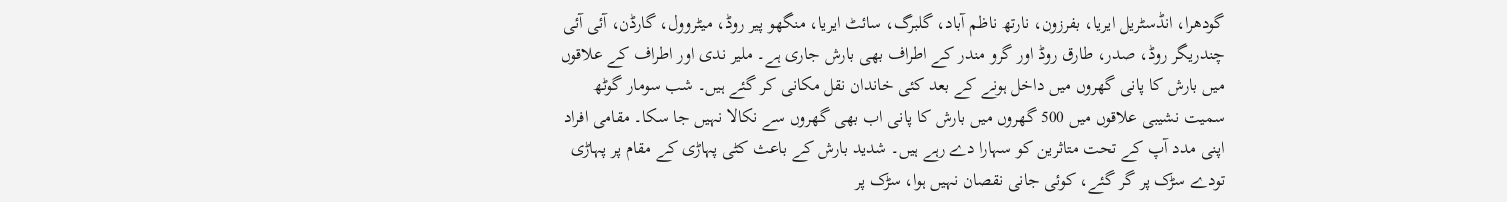گودھرا، انڈسٹریل ایریا، بفرزون، نارتھ ناظم آباد، گلبرگ، سائٹ ایریا، منگھو پیر روڈ، میٹروول، گارڈن، آئی آئی چندریگر روڈ، صدر، طارق روڈ اور گرو مندر کے اطراف بھی بارش جاری ہے۔ ملیر ندی اور اطراف کے علاقوں میں بارش کا پانی گھروں میں داخل ہونے کے بعد کئی خاندان نقل مکانی کر گئے ہیں۔ شب سومار گوٹھ سمیت نشیبی علاقوں میں 500 گھروں میں بارش کا پانی اب بھی گھروں سے نکالا نہیں جا سکا۔ مقامی افراد اپنی مدد آپ کے تحت متاثرین کو سہارا دے رہے ہیں۔ شدید بارش کے باعث کٹی پہاڑی کے مقام پر پہاڑی تودے سڑک پر گر گئے، کوئی جانی نقصان نہیں ہوا، سڑک پر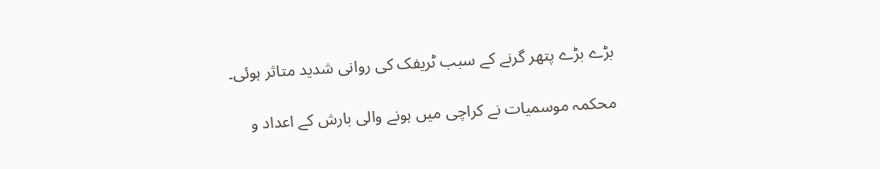بڑے بڑے پتھر گرنے کے سبب ٹریفک کی روانی شدید متاثر ہوئی۔

محکمہ موسمیات نے کراچی میں ہونے والی بارش کے اعداد و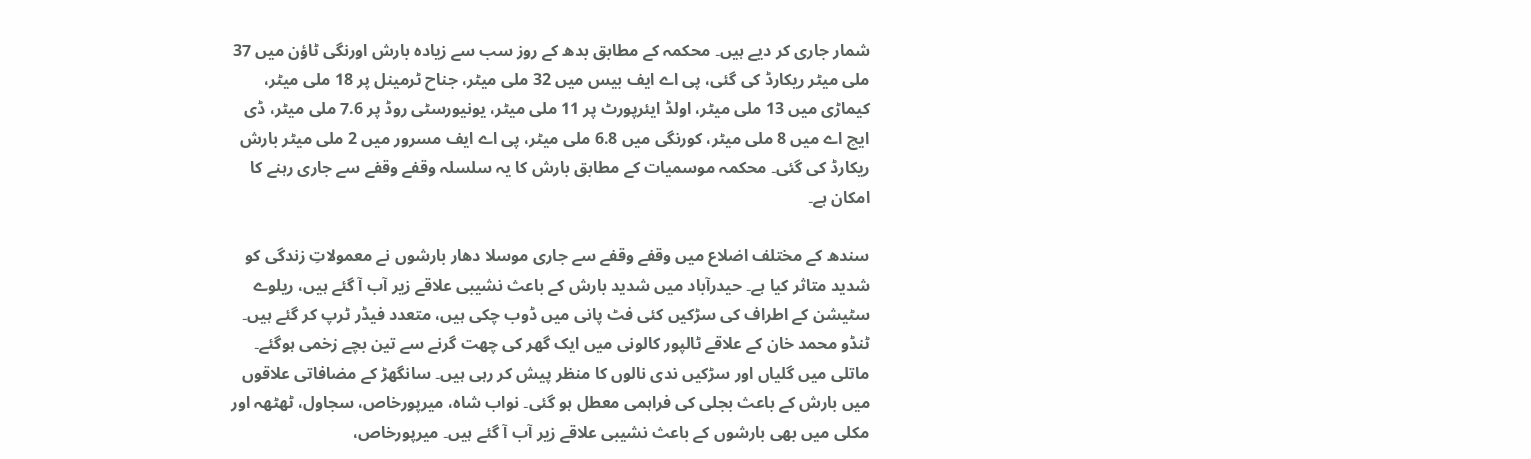شمار جاری کر دیے ہیں۔ محکمہ کے مطابق بدھ کے روز سب سے زیادہ بارش اورنگی ٹاؤن میں 37 ملی میٹر ریکارڈ کی گئی، پی اے ایف بیس میں 32 ملی میٹر، جناح ٹرمینل پر 18 ملی میٹر، کیماڑی میں 13 ملی میٹر، اولڈ ایئرپورٹ پر 11 ملی میٹر، یونیورسٹی روڈ پر 7.6 ملی میٹر، ڈی ایچ اے میں 8 ملی میٹر، کورنگی میں 6.8 ملی میٹر، پی اے ایف مسرور میں 2 ملی میٹر بارش ریکارڈ کی گئی۔ محکمہ موسمیات کے مطابق بارش کا یہ سلسلہ وقفے وقفے سے جاری رہنے کا امکان ہے۔

سندھ کے مختلف اضلاع میں وقفے وقفے سے جاری موسلا دھار بارشوں نے معمولاتِ زندگی کو شدید متاثر کیا ہے۔ حیدرآباد میں شدید بارش کے باعث نشیبی علاقے زیر آب آ گئے ہیں، ریلوے سٹیشن کے اطراف کی سڑکیں کئی فٹ پانی میں ڈوب چکی ہیں، متعدد فیڈر ٹرپ کر گئے ہیں۔ ٹنڈو محمد خان کے علاقے ٹالپور کالونی میں ایک گھر کی چھت گرنے سے تین بچے زخمی ہوگئے۔ ماتلی میں گلیاں اور سڑکیں ندی نالوں کا منظر پیش کر رہی ہیں۔ سانگھڑ کے مضافاتی علاقوں میں بارش کے باعث بجلی کی فراہمی معطل ہو گئی۔ نواب شاہ، میرپورخاص، سجاول، ٹھٹھہ اور مکلی میں بھی بارشوں کے باعث نشیبی علاقے زیر آب آ گئے ہیں۔ میرپورخاص،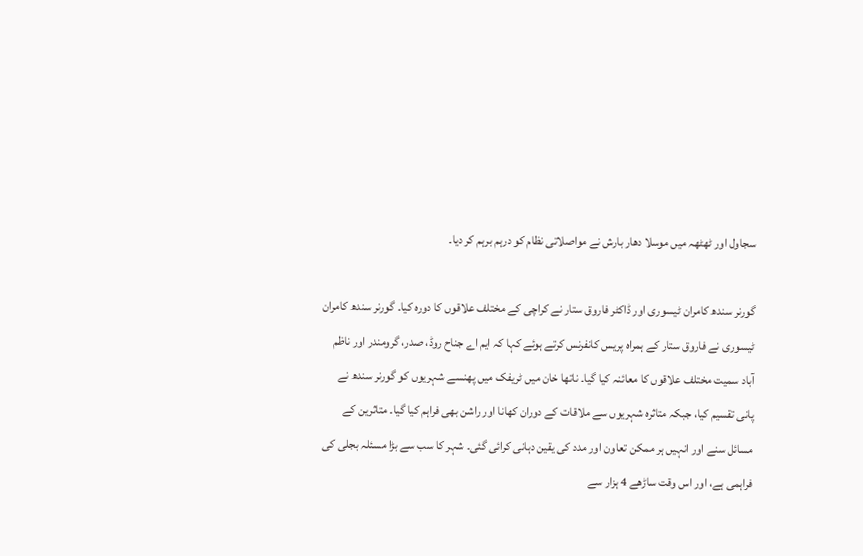سجاول اور ٹھٹھہ میں موسلا دھار بارش نے مواصلاتی نظام کو درہم برہم کر دیا۔

گورنر سندھ کامران ٹیسوری اور ڈاکٹر فاروق ستار نے کراچی کے مختلف علاقوں کا دورہ کیا۔ گورنر سندھ کامران ٹیسوری نے فاروق ستار کے ہمراہ پریس کانفرنس کرتے ہوئے کہا کہ ایم اے جناح روڈ، صدر، گرومندر اور ناظم آباد سمیت مختلف علاقوں کا معائنہ کیا گیا۔ ناتھا خان میں ٹریفک میں پھنسے شہریوں کو گورنر سندھ نے پانی تقسیم کیا، جبکہ متاثرہ شہریوں سے ملاقات کے دوران کھانا اور راشن بھی فراہم کیا گیا۔ متاثرین کے مسائل سنے اور انہیں ہر ممکن تعاون اور مدد کی یقین دہانی کرائی گئی۔ شہر کا سب سے بڑا مسئلہ بجلی کی فراہمی ہے، اور اس وقت ساڑھے 4 ہزار سے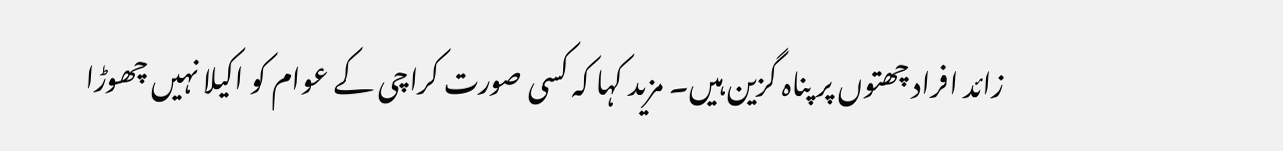زائد افراد چھتوں پر پناہ گزین ہیں۔ مزید کہا کہ کسی صورت کراچی کے عوام کو اکیلا نہیں چھوڑا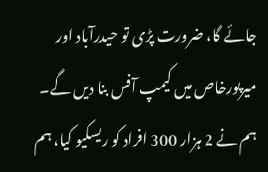جائے گا، ضرورت پڑی تو حیدرآباد اور میرپورخاص میں کیمپ آفس بنا دیں گے۔ ہم نے 2 ہزار 300 افراد کو ریسکیو کیا، ہم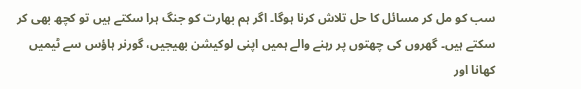سب کو مل کر مسائل کا حل تلاش کرنا ہوگا۔ اگر ہم بھارت کو جنگ ہرا سکتے ہیں تو کچھ بھی کر سکتے ہیں۔ گھروں کی چھتوں پر رہنے والے ہمیں اپنی لوکیشن بھیجیں، گورنر ہاؤس سے ٹیمیں کھانا اور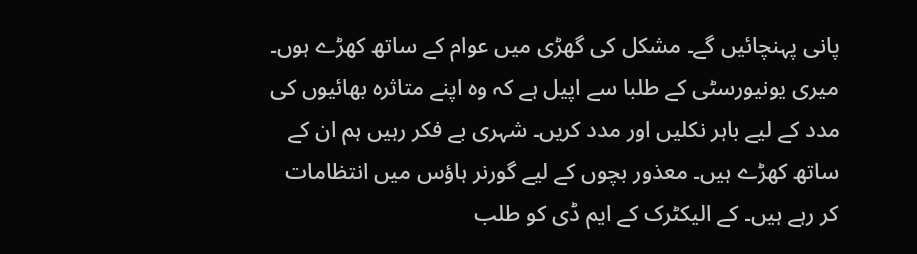پانی پہنچائیں گے۔ مشکل کی گھڑی میں عوام کے ساتھ کھڑے ہوں۔ میری یونیورسٹی کے طلبا سے اپیل ہے کہ وہ اپنے متاثرہ بھائیوں کی مدد کے لیے باہر نکلیں اور مدد کریں۔ شہری بے فکر رہیں ہم ان کے ساتھ کھڑے ہیں۔ معذور بچوں کے لیے گورنر ہاؤس میں انتظامات کر رہے ہیں۔ کے الیکٹرک کے ایم ڈی کو طلب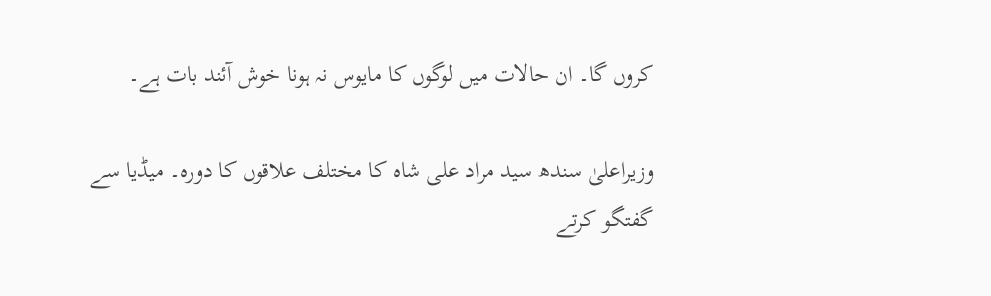کروں گا۔ ان حالات میں لوگوں کا مایوس نہ ہونا خوش آئند بات ہے۔

وزیراعلیٰ سندھ سید مراد علی شاہ کا مختلف علاقوں کا دورہ۔ میڈیا سے گفتگو کرتے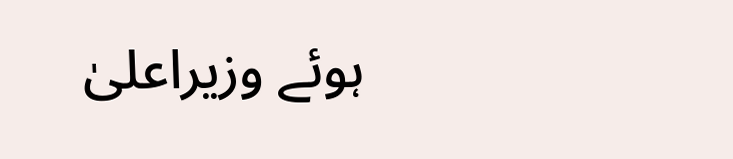ہوئے وزیراعلیٰ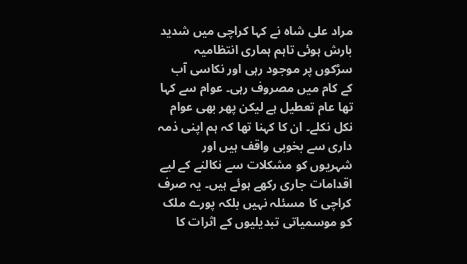مراد علی شاہ نے کہا کراچی میں شدید بارش ہوئی تاہم ہماری انتظامیہ سڑکوں پر موجود رہی اور نکاسی آب کے کام میں مصروف رہی۔ عوام سے کہا تھا عام تعطیل ہے لیکن پھر بھی عوام نکل نکلے۔ ان کا کہنا تھا کہ ہم اپنی ذمہ داری سے بخوبی واقف ہیں اور شہریوں کو مشکلات سے نکالنے کے لیے اقدامات جاری رکھے ہوئے ہیں۔ یہ صرف کراچی کا مسئلہ نہیں بلکہ پورے ملک کو موسمیاتی تبدیلیوں کے اثرات کا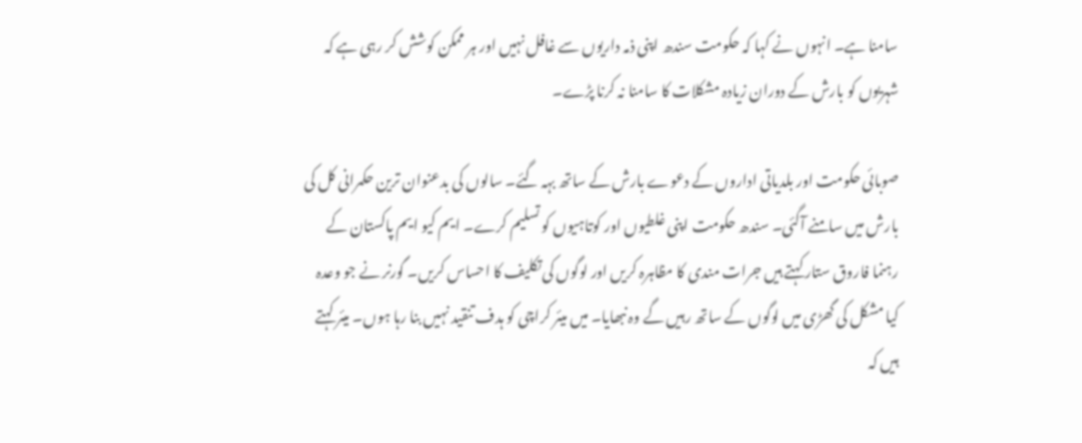سامنا ہے۔ انہوں نے کہا کہ حکومت سندھ اپنی ذمہ داریوں سے غافل نہیں اور ہر ممکن کوشش کر رہی ہے کہ شہریوں کو بارش کے دوران زیادہ مشکلات کا سامنا نہ کرنا پڑے۔

صوبائی حکومت اور بلدیاتی اداروں کے دعوے بارش کے ساتھ بہہ گئے۔ سالوں کی بدعنوان ترین حکمرانی کل کی بارش میں سامنے آگئی۔ سندھ حکومت اپنی غلطیوں اور کوتاہیوں کو تسلیم کرے۔ ایم کیو ایم پاکستان کے رہنما فاروق ستار کہتے ہیں جرات مندی کا مظاہرہ کریں اور لوگوں کی تکلیف کا احساس کریں۔ گورنر نے جو وعدہ کیا مشکل کی گھڑی میں لوگوں کے ساتھ رہیں گے وہ نبھایا۔ میں میئر کراچی کو ہدف تنقید نہیں بنا رہا ہوں۔ میئر کہتے ہیں کہ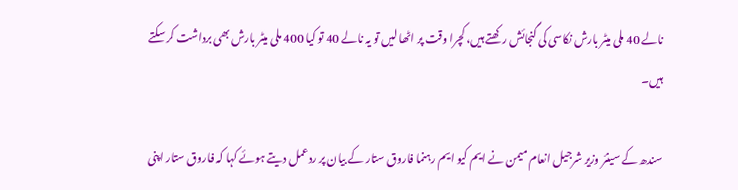نالے 40 ملی میٹر بارش نکاسی کی گنجائش رکھتے ہیں، کچرا وقت پر اٹھا لیں تو یہ نالے 40 تو کیا 400 ملی میٹر بارش بھی برداشت کر سکتے ہیں۔

سندھ کے سینئر وزیر شرجیل انعام میمن نے ایم کیو ایم رہنما فاروق ستار کے بیان پر ردعمل دیتے ہوئے کہا کہ فاروق ستار اپنی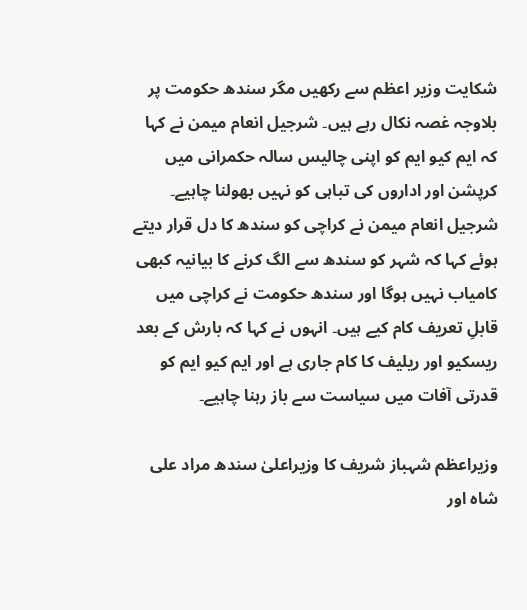شکایت وزیر اعظم سے رکھیں مگر سندھ حکومت پر بلاوجہ غصہ نکال رہے ہیں۔ شرجیل انعام میمن نے کہا کہ ایم کیو ایم کو اپنی چالیس سالہ حکمرانی میں کرپشن اور اداروں کی تباہی کو نہیں بھولنا چاہیے۔ شرجیل انعام میمن نے کراچی کو سندھ کا دل قرار دیتے ہوئے کہا کہ شہر کو سندھ سے الگ کرنے کا بیانیہ کبھی کامیاب نہیں ہوگا اور سندھ حکومت نے کراچی میں قابلِ تعریف کام کیے ہیں۔ انہوں نے کہا کہ بارش کے بعد ریسکیو اور ریلیف کا کام جاری ہے اور ایم کیو ایم کو قدرتی آفات میں سیاست سے باز رہنا چاہیے۔

وزیراعظم شہباز شریف کا وزیراعلیٰ سندھ مراد علی شاہ اور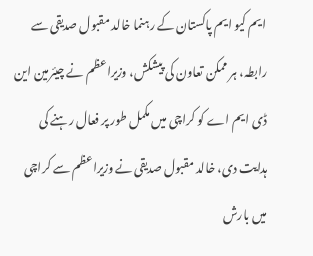ایم کیو ایم پاکستان کے رہنما خالد مقبول صدیقی سے رابطہ، ہر ممکن تعاون کی پیشکش، وزیراعظم نے چیئرمین این ڈی ایم اے کو کراچی میں مکمل طور پر فعال رہنے کی ہدایت دی، خالد مقبول صدیقی نے وزیراعظم سے کراچی میں بارش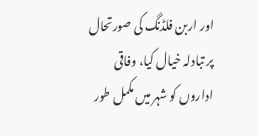اور اربن فلڈنگ کی صورتحال پر تبادلہ خیال کیا، وفاقی اداروں کو شہر میں مکمل طور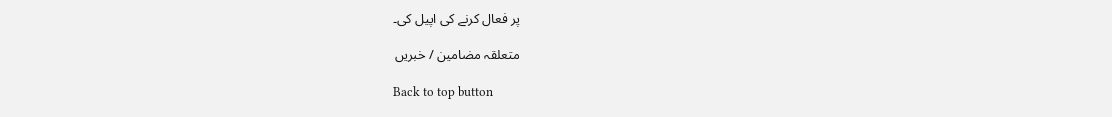پر فعال کرنے کی اپیل کی۔

متعلقہ مضامین / خبریں

Back to top button